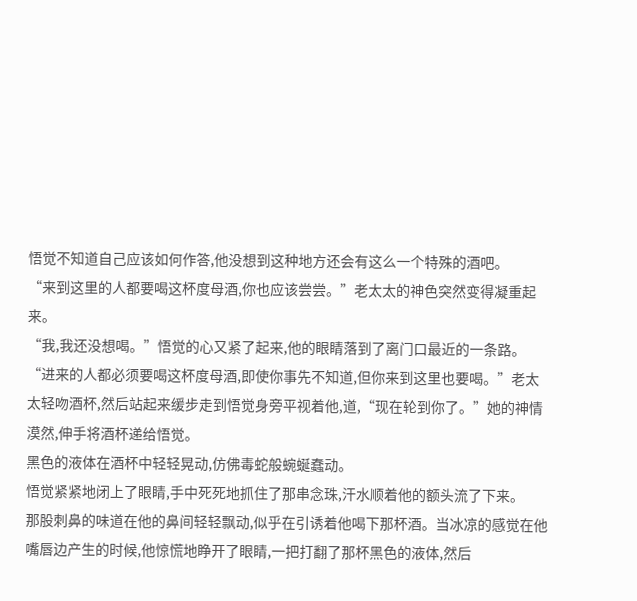悟觉不知道自己应该如何作答,他没想到这种地方还会有这么一个特殊的酒吧。
“来到这里的人都要喝这杯度母酒,你也应该尝尝。”老太太的神色突然变得凝重起来。
“我,我还没想喝。”悟觉的心又紧了起来,他的眼睛落到了离门口最近的一条路。
“进来的人都必须要喝这杯度母酒,即使你事先不知道,但你来到这里也要喝。”老太太轻吻酒杯,然后站起来缓步走到悟觉身旁平视着他,道,“现在轮到你了。”她的神情漠然,伸手将酒杯递给悟觉。
黑色的液体在酒杯中轻轻晃动,仿佛毒蛇般蜿蜒蠢动。
悟觉紧紧地闭上了眼睛,手中死死地抓住了那串念珠,汗水顺着他的额头流了下来。
那股刺鼻的味道在他的鼻间轻轻飘动,似乎在引诱着他喝下那杯酒。当冰凉的感觉在他嘴唇边产生的时候,他惊慌地睁开了眼睛,一把打翻了那杯黑色的液体,然后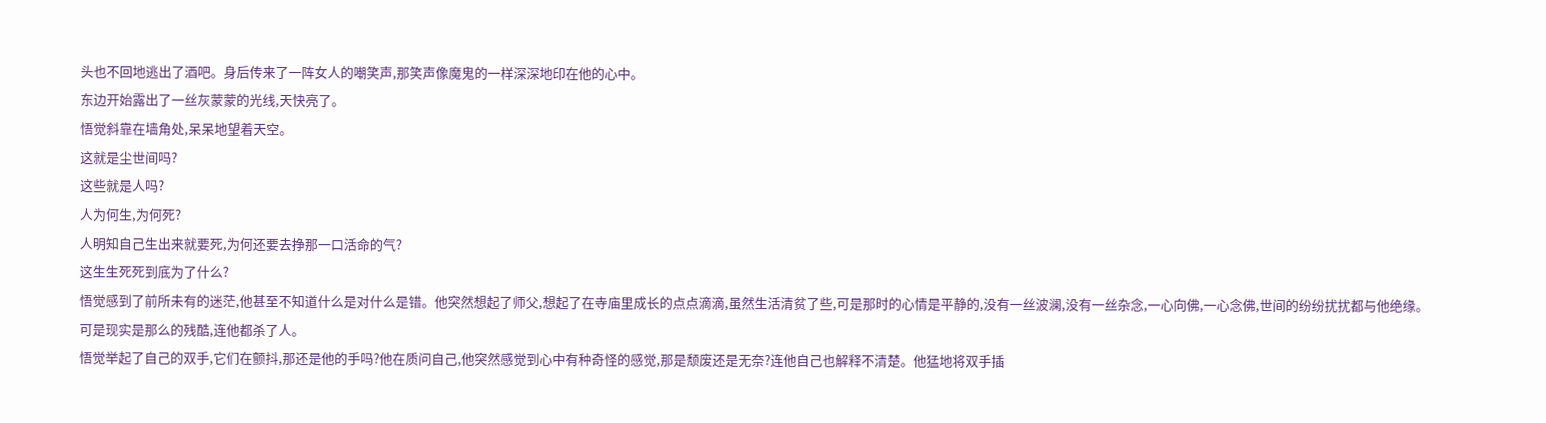头也不回地逃出了酒吧。身后传来了一阵女人的嘲笑声,那笑声像魔鬼的一样深深地印在他的心中。
东边开始露出了一丝灰蒙蒙的光线,天快亮了。
悟觉斜靠在墙角处,呆呆地望着天空。
这就是尘世间吗?
这些就是人吗?
人为何生,为何死?
人明知自己生出来就要死,为何还要去挣那一口活命的气?
这生生死死到底为了什么?
悟觉感到了前所未有的迷茫,他甚至不知道什么是对什么是错。他突然想起了师父,想起了在寺庙里成长的点点滴滴,虽然生活清贫了些,可是那时的心情是平静的,没有一丝波澜,没有一丝杂念,一心向佛,一心念佛,世间的纷纷扰扰都与他绝缘。
可是现实是那么的残酷,连他都杀了人。
悟觉举起了自己的双手,它们在颤抖,那还是他的手吗?他在质问自己,他突然感觉到心中有种奇怪的感觉,那是颓废还是无奈?连他自己也解释不清楚。他猛地将双手插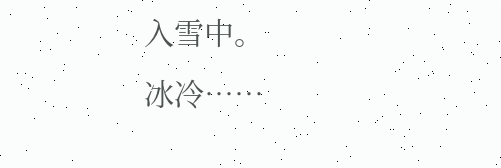入雪中。
冰冷……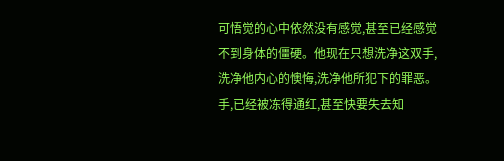可悟觉的心中依然没有感觉,甚至已经感觉不到身体的僵硬。他现在只想洗净这双手,洗净他内心的懊悔,洗净他所犯下的罪恶。
手,已经被冻得通红,甚至快要失去知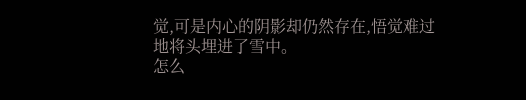觉,可是内心的阴影却仍然存在,悟觉难过地将头埋进了雪中。
怎么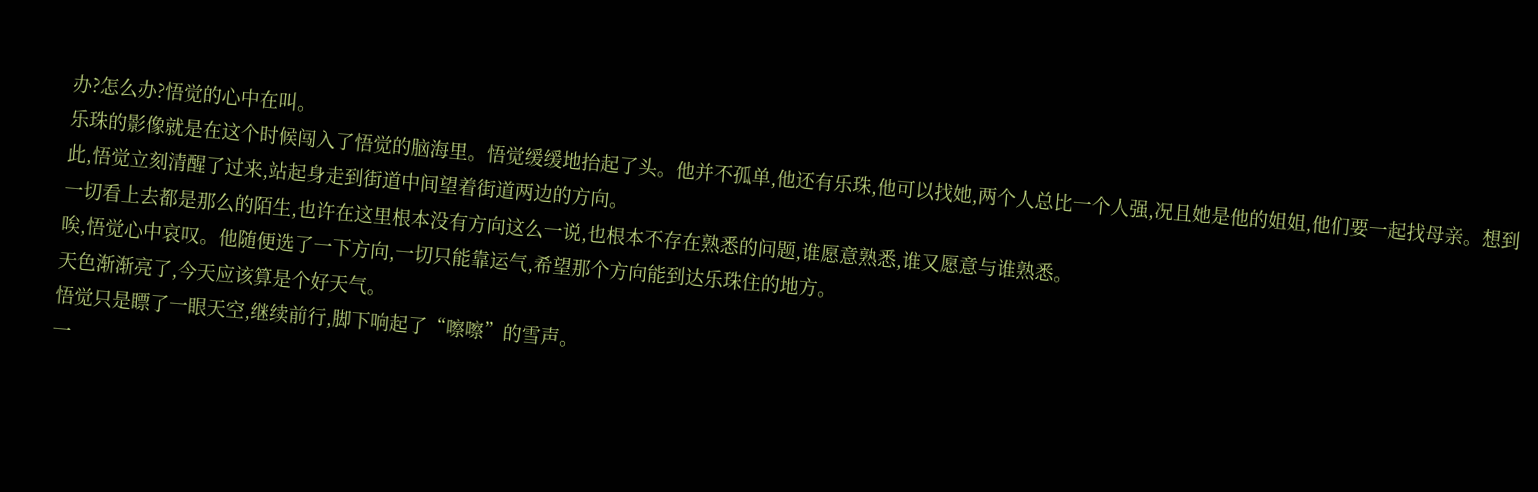办?怎么办?悟觉的心中在叫。
乐珠的影像就是在这个时候闯入了悟觉的脑海里。悟觉缓缓地抬起了头。他并不孤单,他还有乐珠,他可以找她,两个人总比一个人强,况且她是他的姐姐,他们要一起找母亲。想到此,悟觉立刻清醒了过来,站起身走到街道中间望着街道两边的方向。
一切看上去都是那么的陌生,也许在这里根本没有方向这么一说,也根本不存在熟悉的问题,谁愿意熟悉,谁又愿意与谁熟悉。
唉,悟觉心中哀叹。他随便选了一下方向,一切只能靠运气,希望那个方向能到达乐珠住的地方。
天色渐渐亮了,今天应该算是个好天气。
悟觉只是瞟了一眼天空,继续前行,脚下响起了“嚓嚓”的雪声。
一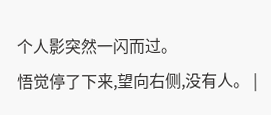个人影突然一闪而过。
悟觉停了下来,望向右侧,没有人。 |